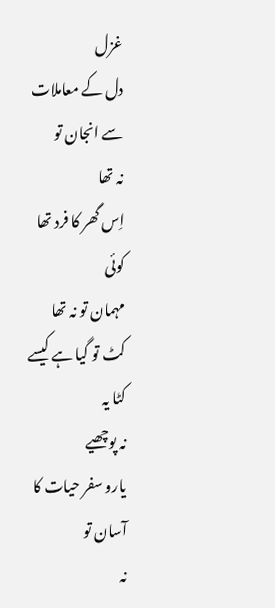غزل
دل کے معاملات سے انجان تو
نہ تھا
اِس گھر کا فرد تھا کوئی
مہمان تو نہ تھا
کٹ تو گیا ہے کیسے کٹا یہ
نہ پوچھیے
یارو سفر حیات کا آسان تو
نہ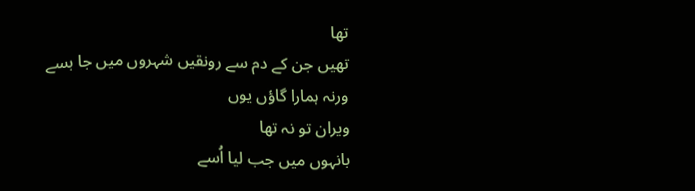تھا
تھیں جن کے دم سے رونقیں شہروں میں جا بسے
ورنہ ہمارا گاؤں یوں
ویران تو نہ تھا
بانہوں میں جب لیا اُسے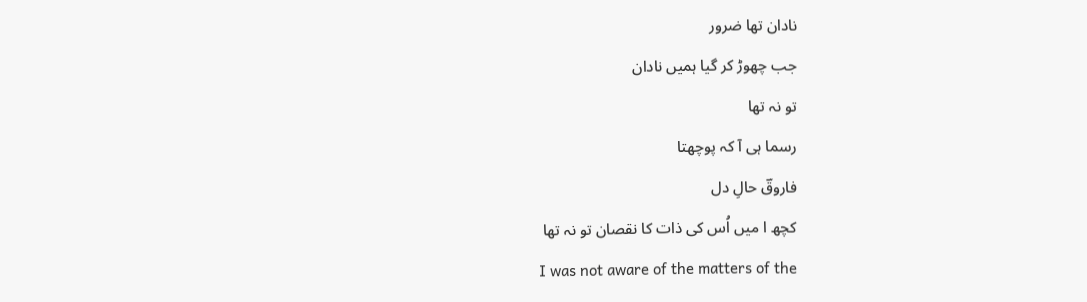نادان تھا ضرور
جب چھوڑ کر گیا ہمیں نادان
تو نہ تھا
رسما ہی آ کہ پوچھتا
فاروقؔ حالِ دل
کچھ ا میں اُس کی ذات کا نقصان تو نہ تھا
I was not aware of the matters of the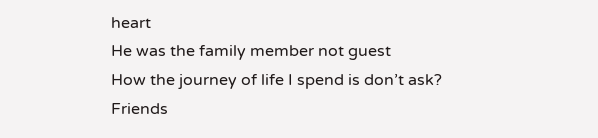heart
He was the family member not guest
How the journey of life I spend is don’t ask?
Friends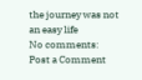the journey was not an easy life
No comments:
Post a Comment